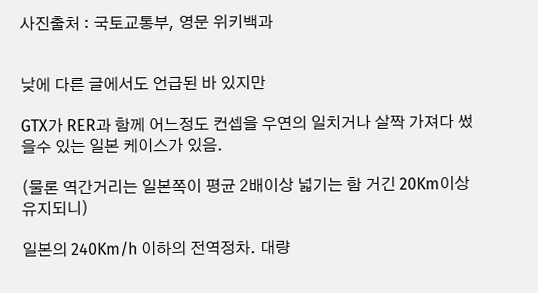사진출처 : 국토교통부, 영문 위키백과


낮에 다른 글에서도 언급된 바 있지만

GTX가 RER과 함께 어느정도 컨셉을 우연의 일치거나 살짝 가져다 썼을수 있는 일본 케이스가 있음.

(물론 역간거리는 일본쪽이 평균 2배이상 넓기는 함 거긴 20Km이상 유지되니)

일본의 240Km/h 이하의 전역정차. 대량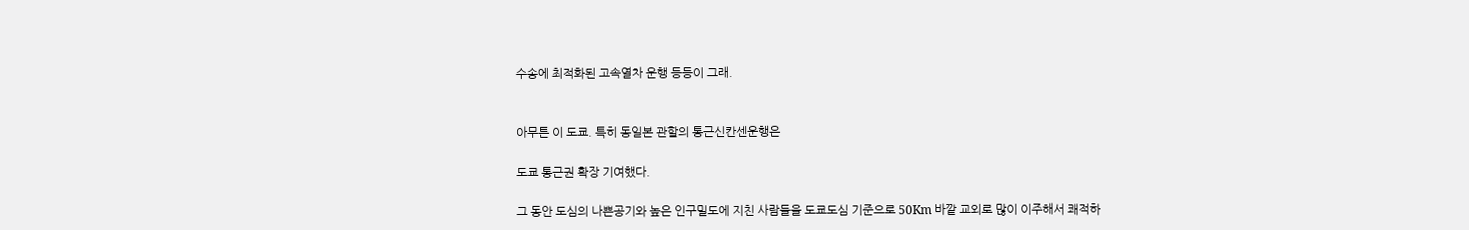수송에 최적화된 고속열차 운행 등등이 그래.


아무튼 이 도쿄. 특히 동일본 관할의 통근신칸센운행은

도쿄 통근권 확장 기여했다.

그 동안 도심의 나쁜공기와 높은 인구밀도에 지친 사람들을 도쿄도심 기준으로 50Km 바깥 교외로 많이 이주해서 쾌적하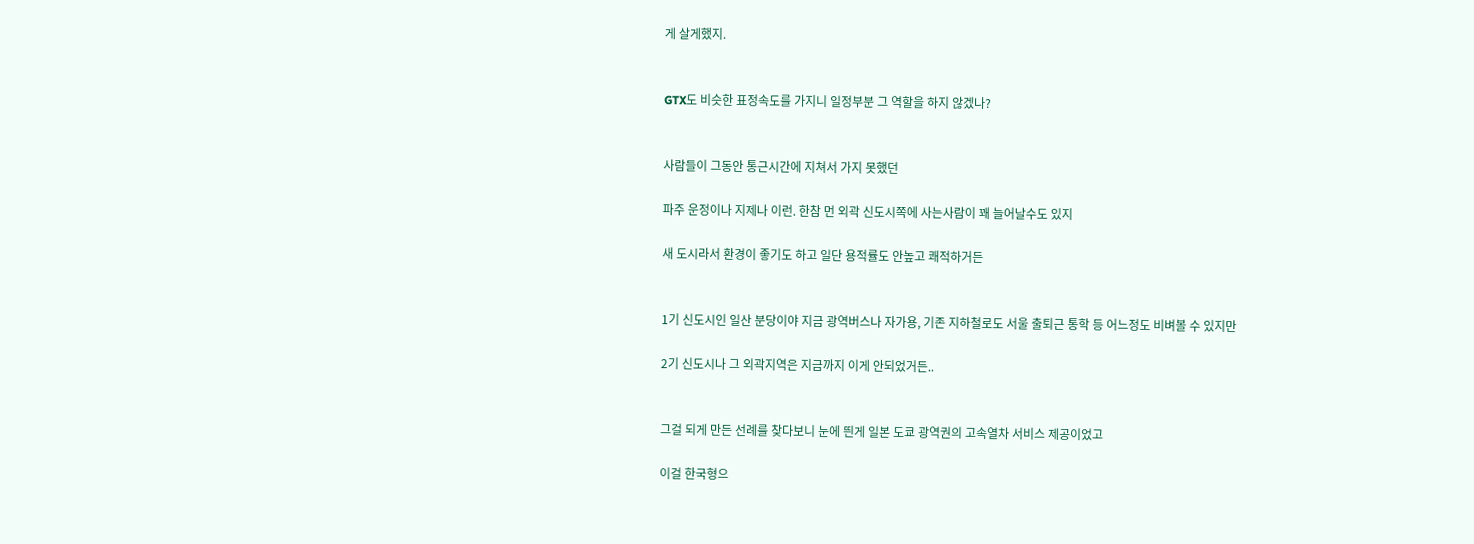게 살게했지.


GTX도 비슷한 표정속도를 가지니 일정부분 그 역할을 하지 않겠나?


사람들이 그동안 통근시간에 지쳐서 가지 못했던

파주 운정이나 지제나 이런. 한참 먼 외곽 신도시쪽에 사는사람이 꽤 늘어날수도 있지

새 도시라서 환경이 좋기도 하고 일단 용적률도 안높고 쾌적하거든


1기 신도시인 일산 분당이야 지금 광역버스나 자가용, 기존 지하철로도 서울 출퇴근 통학 등 어느정도 비벼볼 수 있지만

2기 신도시나 그 외곽지역은 지금까지 이게 안되었거든..


그걸 되게 만든 선례를 찾다보니 눈에 띈게 일본 도쿄 광역권의 고속열차 서비스 제공이었고

이걸 한국형으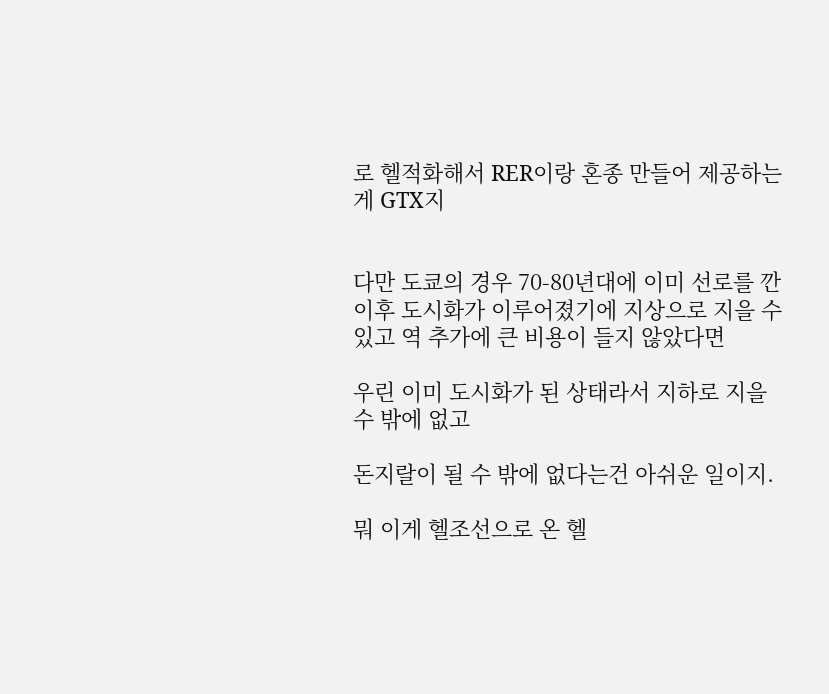로 헬적화해서 RER이랑 혼종 만들어 제공하는게 GTX지


다만 도쿄의 경우 70-80년대에 이미 선로를 깐 이후 도시화가 이루어졌기에 지상으로 지을 수 있고 역 추가에 큰 비용이 들지 않았다면

우린 이미 도시화가 된 상태라서 지하로 지을 수 밖에 없고

돈지랄이 될 수 밖에 없다는건 아쉬운 일이지.

뭐 이게 헬조선으로 온 헬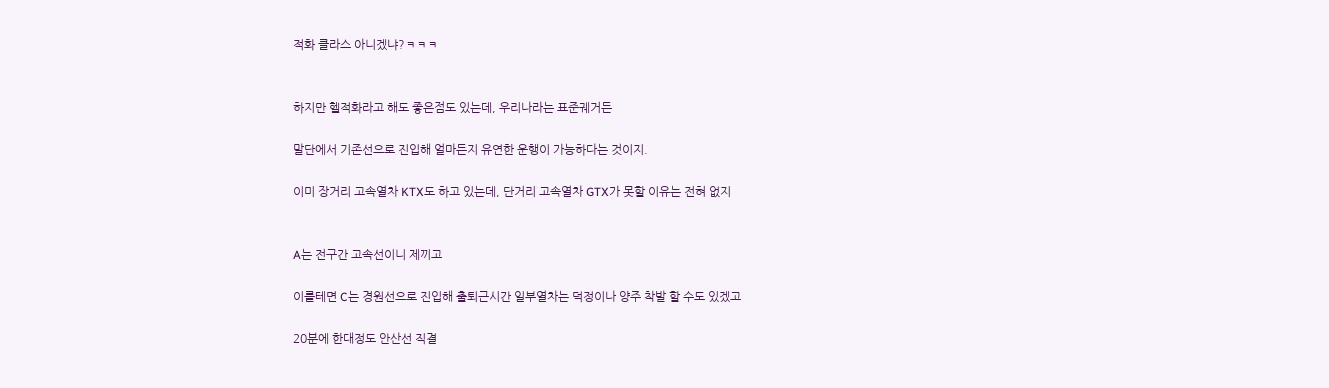적화 클라스 아니겠냐?ㅋㅋㅋ


하지만 헬적화라고 해도 좋은점도 있는데, 우리나라는 표준궤거든

말단에서 기존선으로 진입해 얼마든지 유연한 운행이 가능하다는 것이지.

이미 장거리 고속열차 KTX도 하고 있는데, 단거리 고속열차 GTX가 못할 이유는 전혀 없지


A는 전구간 고속선이니 제끼고

이를테면 C는 경원선으로 진입해 출퇴근시간 일부열차는 덕정이나 양주 착발 할 수도 있겠고

20분에 한대정도 안산선 직결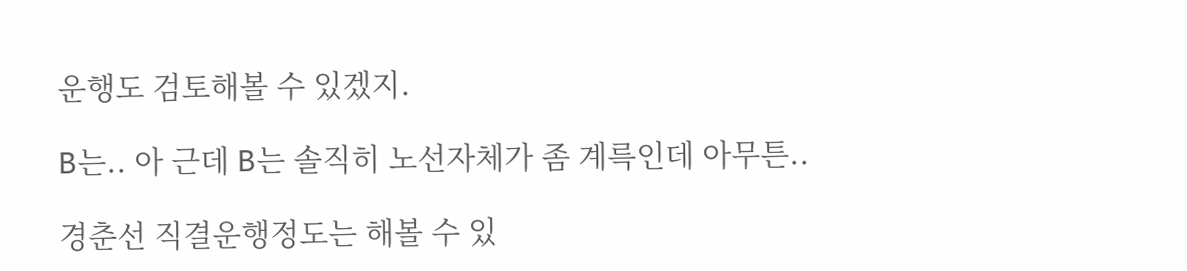운행도 검토해볼 수 있겠지.

B는.. 아 근데 B는 솔직히 노선자체가 좀 계륵인데 아무튼..

경춘선 직결운행정도는 해볼 수 있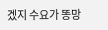겠지 수요가 똥망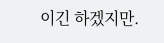이긴 하겠지만.